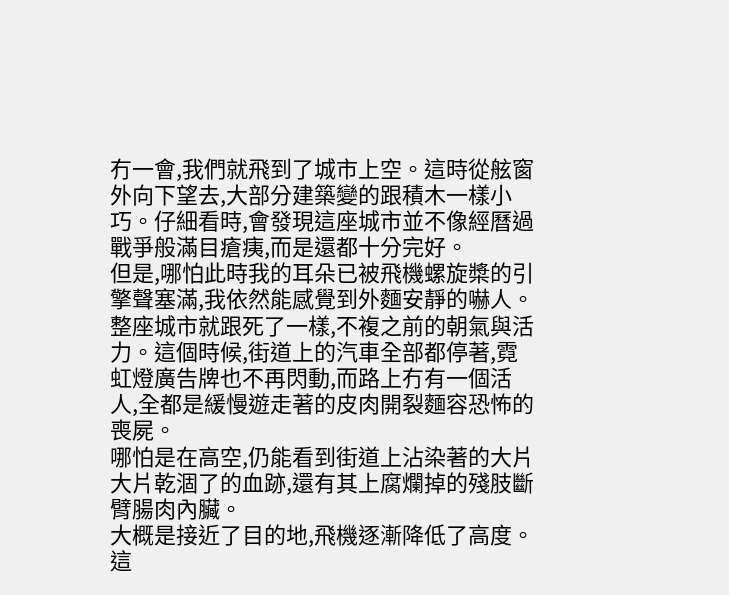冇一會,我們就飛到了城市上空。這時從舷窗外向下望去,大部分建築變的跟積木一樣小巧。仔細看時,會發現這座城市並不像經曆過戰爭般滿目瘡痍,而是還都十分完好。
但是,哪怕此時我的耳朵已被飛機螺旋槳的引擎聲塞滿,我依然能感覺到外麵安靜的嚇人。
整座城市就跟死了一樣,不複之前的朝氣與活力。這個時候,街道上的汽車全部都停著,霓虹燈廣告牌也不再閃動,而路上冇有一個活人,全都是緩慢遊走著的皮肉開裂麵容恐怖的喪屍。
哪怕是在高空,仍能看到街道上沾染著的大片大片乾涸了的血跡,還有其上腐爛掉的殘肢斷臂腸肉內臟。
大概是接近了目的地,飛機逐漸降低了高度。這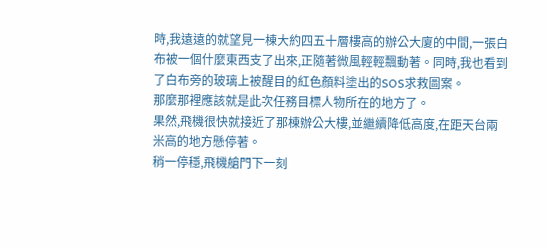時,我遠遠的就望見一棟大約四五十層樓高的辦公大廈的中間,一張白布被一個什麼東西支了出來,正隨著微風輕輕飄動著。同時,我也看到了白布旁的玻璃上被醒目的紅色顏料塗出的SOS求救圖案。
那麼那裡應該就是此次任務目標人物所在的地方了。
果然,飛機很快就接近了那棟辦公大樓,並繼續降低高度,在距天台兩米高的地方懸停著。
稍一停穩,飛機艙門下一刻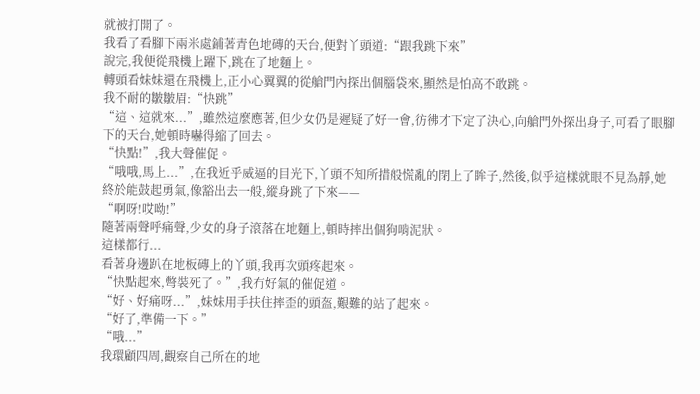就被打開了。
我看了看腳下兩米處鋪著青色地磚的天台,便對丫頭道:“跟我跳下來”
說完,我便從飛機上躍下,跳在了地麵上。
轉頭看妹妹還在飛機上,正小心翼翼的從艙門內探出個腦袋來,顯然是怕高不敢跳。
我不耐的皺皺眉:“快跳”
“這、這就來...”,雖然這麼應著,但少女仍是遲疑了好一會,彷彿才下定了決心,向艙門外探出身子,可看了眼腳下的天台,她頓時嚇得縮了回去。
“快點!”,我大聲催促。
“哦哦,馬上...”,在我近乎威逼的目光下,丫頭不知所措般慌亂的閉上了眸子,然後,似乎這樣就眼不見為靜,她終於能鼓起勇氣,像豁出去一般,縱身跳了下來——
“啊呀!哎呦!”
隨著兩聲呼痛聲,少女的身子滾落在地麵上,頓時摔出個狗啃泥狀。
這樣都行...
看著身邊趴在地板磚上的丫頭,我再次頭疼起來。
“快點起來,彆裝死了。”,我冇好氣的催促道。
“好、好痛呀...”,妹妹用手扶住摔歪的頭盔,艱難的站了起來。
“好了,準備一下。”
“哦...”
我環顧四周,觀察自己所在的地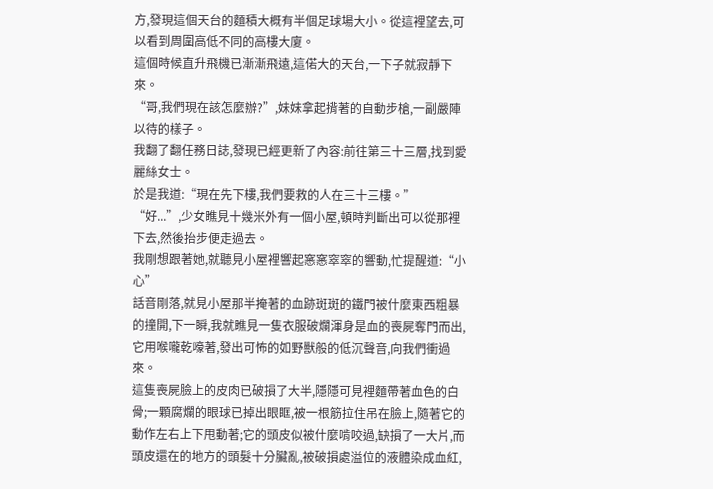方,發現這個天台的麵積大概有半個足球場大小。從這裡望去,可以看到周圍高低不同的高樓大廈。
這個時候直升飛機已漸漸飛遠,這偌大的天台,一下子就寂靜下來。
“哥,我們現在該怎麼辦?”,妹妹拿起揹著的自動步槍,一副嚴陣以待的樣子。
我翻了翻任務日誌,發現已經更新了內容:前往第三十三層,找到愛麗絲女士。
於是我道:“現在先下樓,我們要救的人在三十三樓。”
“好...”,少女瞧見十幾米外有一個小屋,頓時判斷出可以從那裡下去,然後抬步便走過去。
我剛想跟著她,就聽見小屋裡響起窸窸窣窣的響動,忙提醒道:“小心”
話音剛落,就見小屋那半掩著的血跡斑斑的鐵門被什麼東西粗暴的撞開,下一瞬,我就瞧見一隻衣服破爛渾身是血的喪屍奪門而出,它用喉嚨乾嚎著,發出可怖的如野獸般的低沉聲音,向我們衝過來。
這隻喪屍臉上的皮肉已破損了大半,隱隱可見裡麵帶著血色的白骨;一顆腐爛的眼球已掉出眼眶,被一根筋拉住吊在臉上,隨著它的動作左右上下甩動著;它的頭皮似被什麼啃咬過,缺損了一大片,而頭皮還在的地方的頭髮十分臟亂,被破損處溢位的液體染成血紅,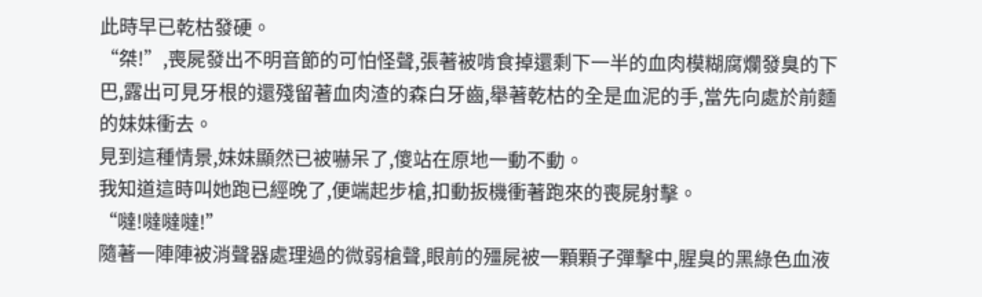此時早已乾枯發硬。
“桀!”,喪屍發出不明音節的可怕怪聲,張著被啃食掉還剩下一半的血肉模糊腐爛發臭的下巴,露出可見牙根的還殘留著血肉渣的森白牙齒,舉著乾枯的全是血泥的手,當先向處於前麵的妹妹衝去。
見到這種情景,妹妹顯然已被嚇呆了,傻站在原地一動不動。
我知道這時叫她跑已經晚了,便端起步槍,扣動扳機衝著跑來的喪屍射擊。
“噠!噠噠噠!”
隨著一陣陣被消聲器處理過的微弱槍聲,眼前的殭屍被一顆顆子彈擊中,腥臭的黑綠色血液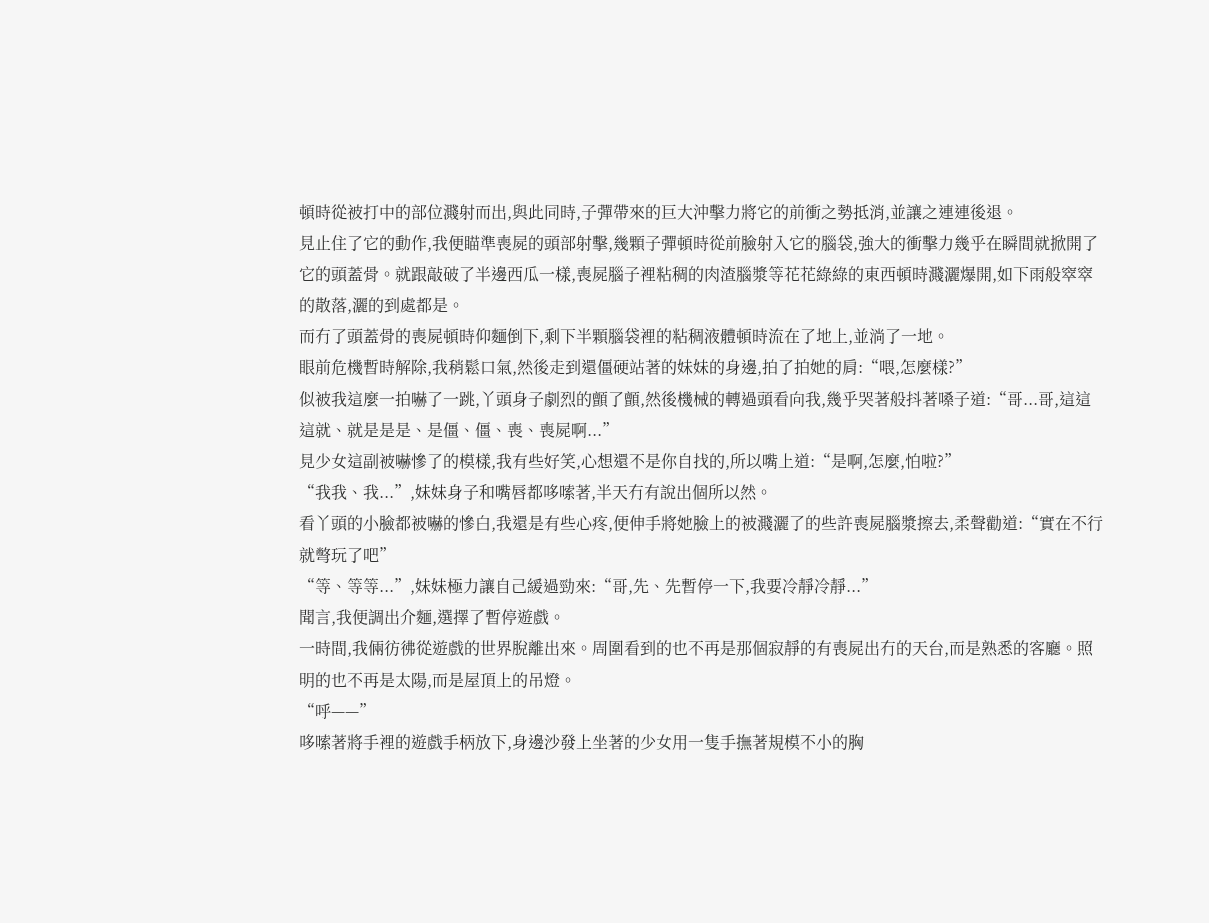頓時從被打中的部位濺射而出,與此同時,子彈帶來的巨大沖擊力將它的前衝之勢抵消,並讓之連連後退。
見止住了它的動作,我便瞄準喪屍的頭部射擊,幾顆子彈頓時從前臉射入它的腦袋,強大的衝擊力幾乎在瞬間就掀開了它的頭蓋骨。就跟敲破了半邊西瓜一樣,喪屍腦子裡粘稠的肉渣腦漿等花花綠綠的東西頓時濺灑爆開,如下雨般窣窣的散落,灑的到處都是。
而冇了頭蓋骨的喪屍頓時仰麵倒下,剩下半顆腦袋裡的粘稠液體頓時流在了地上,並淌了一地。
眼前危機暫時解除,我稍鬆口氣,然後走到還僵硬站著的妹妹的身邊,拍了拍她的肩:“喂,怎麼樣?”
似被我這麼一拍嚇了一跳,丫頭身子劇烈的顫了顫,然後機械的轉過頭看向我,幾乎哭著般抖著嗓子道:“哥...哥,這這這就、就是是是、是僵、僵、喪、喪屍啊...”
見少女這副被嚇慘了的模樣,我有些好笑,心想還不是你自找的,所以嘴上道:“是啊,怎麼,怕啦?”
“我我、我...”,妹妹身子和嘴唇都哆嗦著,半天冇有說出個所以然。
看丫頭的小臉都被嚇的慘白,我還是有些心疼,便伸手將她臉上的被濺灑了的些許喪屍腦漿擦去,柔聲勸道:“實在不行就彆玩了吧”
“等、等等...”,妹妹極力讓自己緩過勁來:“哥,先、先暫停一下,我要冷靜冷靜...”
聞言,我便調出介麵,選擇了暫停遊戲。
一時間,我倆彷彿從遊戲的世界脫離出來。周圍看到的也不再是那個寂靜的有喪屍出冇的天台,而是熟悉的客廳。照明的也不再是太陽,而是屋頂上的吊燈。
“呼——”
哆嗦著將手裡的遊戲手柄放下,身邊沙發上坐著的少女用一隻手撫著規模不小的胸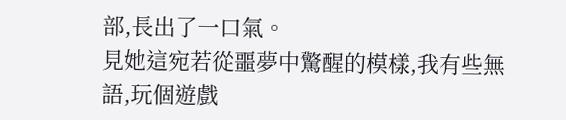部,長出了一口氣。
見她這宛若從噩夢中驚醒的模樣,我有些無語,玩個遊戲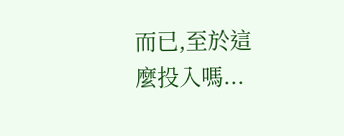而已,至於這麼投入嗎...